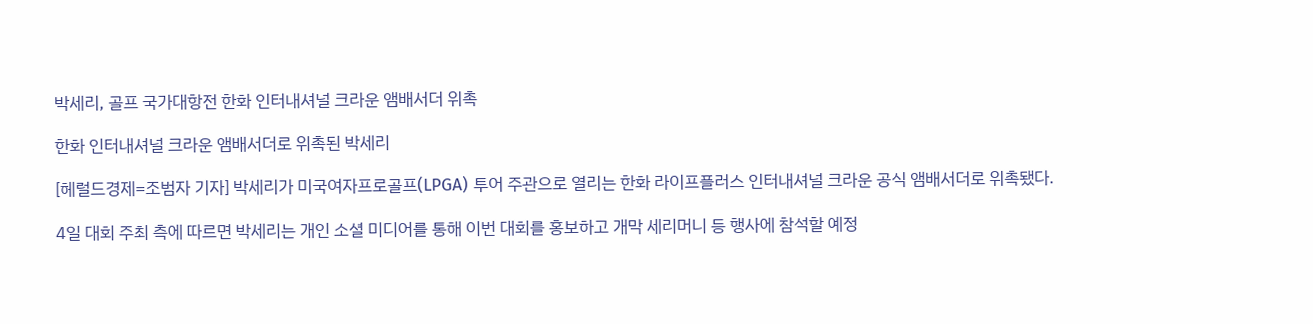박세리, 골프 국가대항전 한화 인터내셔널 크라운 앰배서더 위촉

한화 인터내셔널 크라운 앰배서더로 위촉된 박세리

[헤럴드경제=조범자 기자] 박세리가 미국여자프로골프(LPGA) 투어 주관으로 열리는 한화 라이프플러스 인터내셔널 크라운 공식 앰배서더로 위촉됐다.

4일 대회 주최 측에 따르면 박세리는 개인 소셜 미디어를 통해 이번 대회를 홍보하고 개막 세리머니 등 행사에 참석할 예정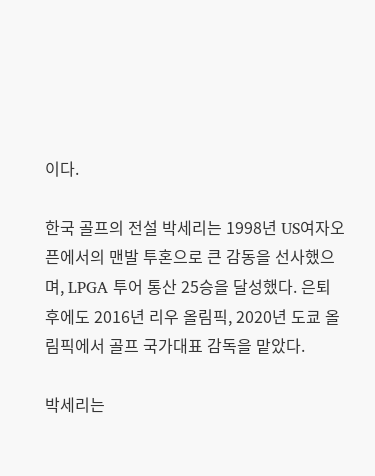이다.

한국 골프의 전설 박세리는 1998년 US여자오픈에서의 맨발 투혼으로 큰 감동을 선사했으며, LPGA 투어 통산 25승을 달성했다. 은퇴 후에도 2016년 리우 올림픽, 2020년 도쿄 올림픽에서 골프 국가대표 감독을 맡았다.

박세리는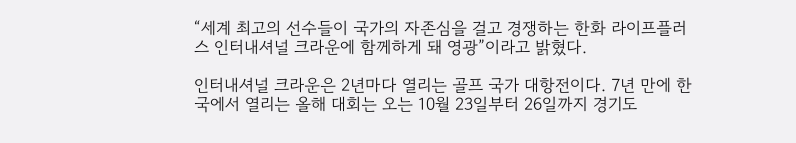“세계 최고의 선수들이 국가의 자존심을 걸고 경쟁하는 한화 라이프플러스 인터내셔널 크라운에 함께하게 돼 영광”이라고 밝혔다.

인터내셔널 크라운은 2년마다 열리는 골프 국가 대항전이다. 7년 만에 한국에서 열리는 올해 대회는 오는 10월 23일부터 26일까지 경기도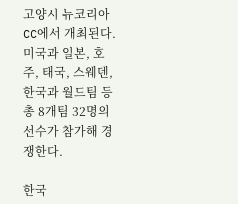고양시 뉴코리아CC에서 개최된다. 미국과 일본, 호주, 태국, 스웨덴, 한국과 월드팀 등 총 8개팀 32명의 선수가 참가해 경쟁한다.

한국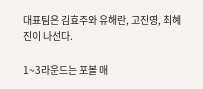대표팀은 김효주와 유해란, 고진영, 최혜진이 나선다.

1~3라운드는 포볼 매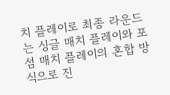치 플레이로 최종 라운드는 싱글 매치 플레이와 포섬 매치 플레이의 혼합 방식으로 진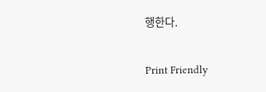행한다.

Print Friendly